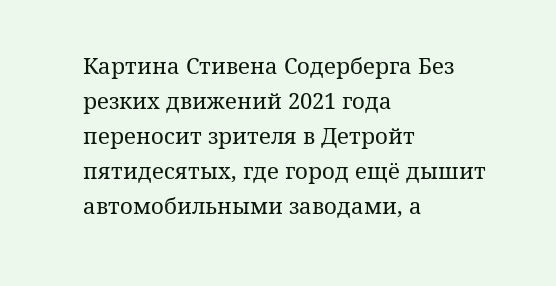Картина Стивена Содерберга Без резких движений 2021 года переносит зрителя в Детройт пятидесятых, где город ещё дышит автомобильными заводами, а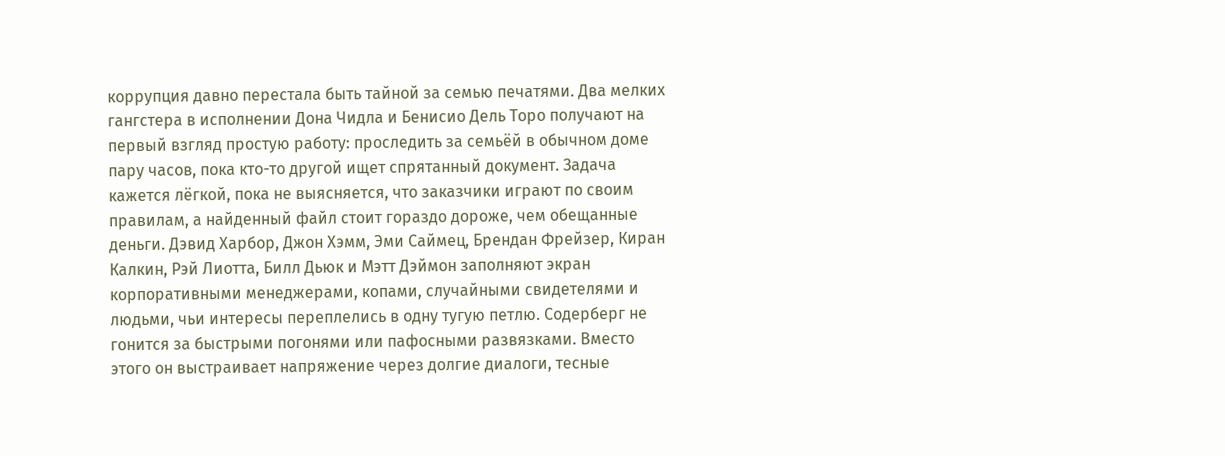коррупция давно перестала быть тайной за семью печатями. Два мелких гангстера в исполнении Дона Чидла и Бенисио Дель Торо получают на первый взгляд простую работу: проследить за семьёй в обычном доме пару часов, пока кто-то другой ищет спрятанный документ. Задача кажется лёгкой, пока не выясняется, что заказчики играют по своим правилам, а найденный файл стоит гораздо дороже, чем обещанные деньги. Дэвид Харбор, Джон Хэмм, Эми Саймец, Брендан Фрейзер, Киран Калкин, Рэй Лиотта, Билл Дьюк и Мэтт Дэймон заполняют экран корпоративными менеджерами, копами, случайными свидетелями и людьми, чьи интересы переплелись в одну тугую петлю. Содерберг не гонится за быстрыми погонями или пафосными развязками. Вместо этого он выстраивает напряжение через долгие диалоги, тесные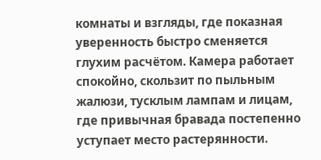комнаты и взгляды, где показная уверенность быстро сменяется глухим расчётом. Камера работает спокойно, скользит по пыльным жалюзи, тусклым лампам и лицам, где привычная бравада постепенно уступает место растерянности.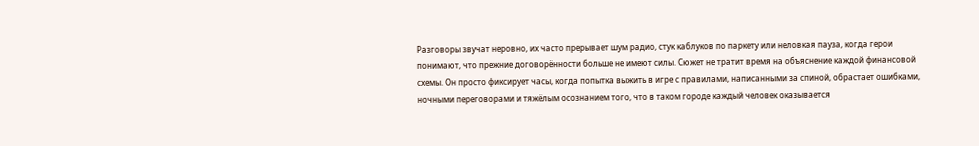Разговоры звучат неровно, их часто прерывает шум радио, стук каблуков по паркету или неловкая пауза, когда герои понимают, что прежние договорённости больше не имеют силы. Сюжет не тратит время на объяснение каждой финансовой схемы. Он просто фиксирует часы, когда попытка выжить в игре с правилами, написанными за спиной, обрастает ошибками, ночными переговорами и тяжёлым осознанием того, что в таком городе каждый человек оказывается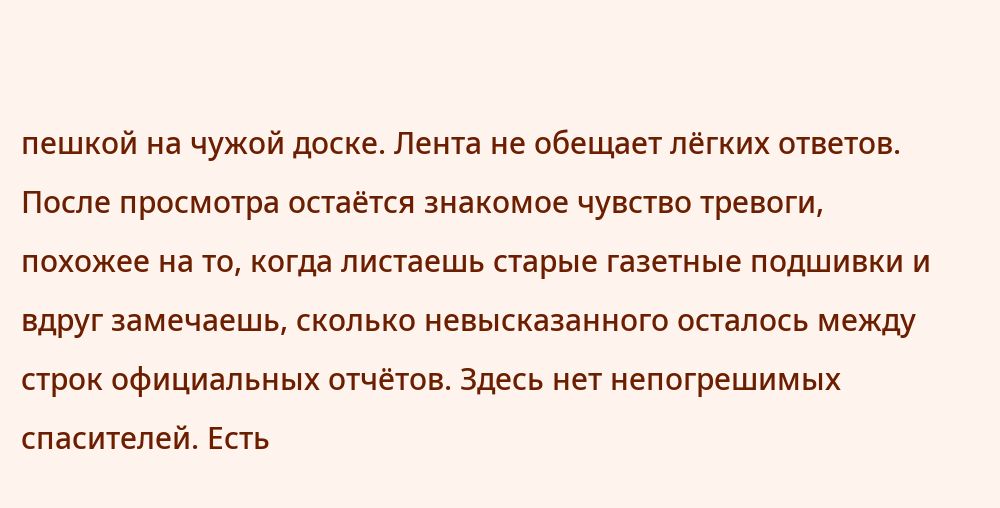пешкой на чужой доске. Лента не обещает лёгких ответов. После просмотра остаётся знакомое чувство тревоги, похожее на то, когда листаешь старые газетные подшивки и вдруг замечаешь, сколько невысказанного осталось между строк официальных отчётов. Здесь нет непогрешимых спасителей. Есть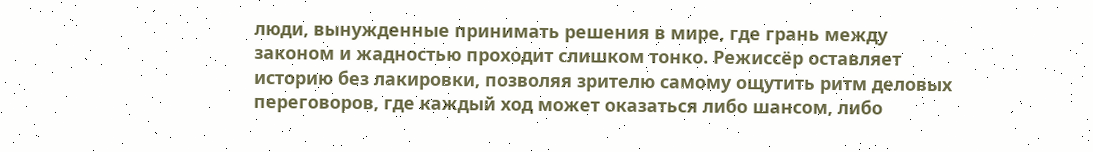люди, вынужденные принимать решения в мире, где грань между законом и жадностью проходит слишком тонко. Режиссёр оставляет историю без лакировки, позволяя зрителю самому ощутить ритм деловых переговоров, где каждый ход может оказаться либо шансом, либо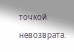точкой невозврата.